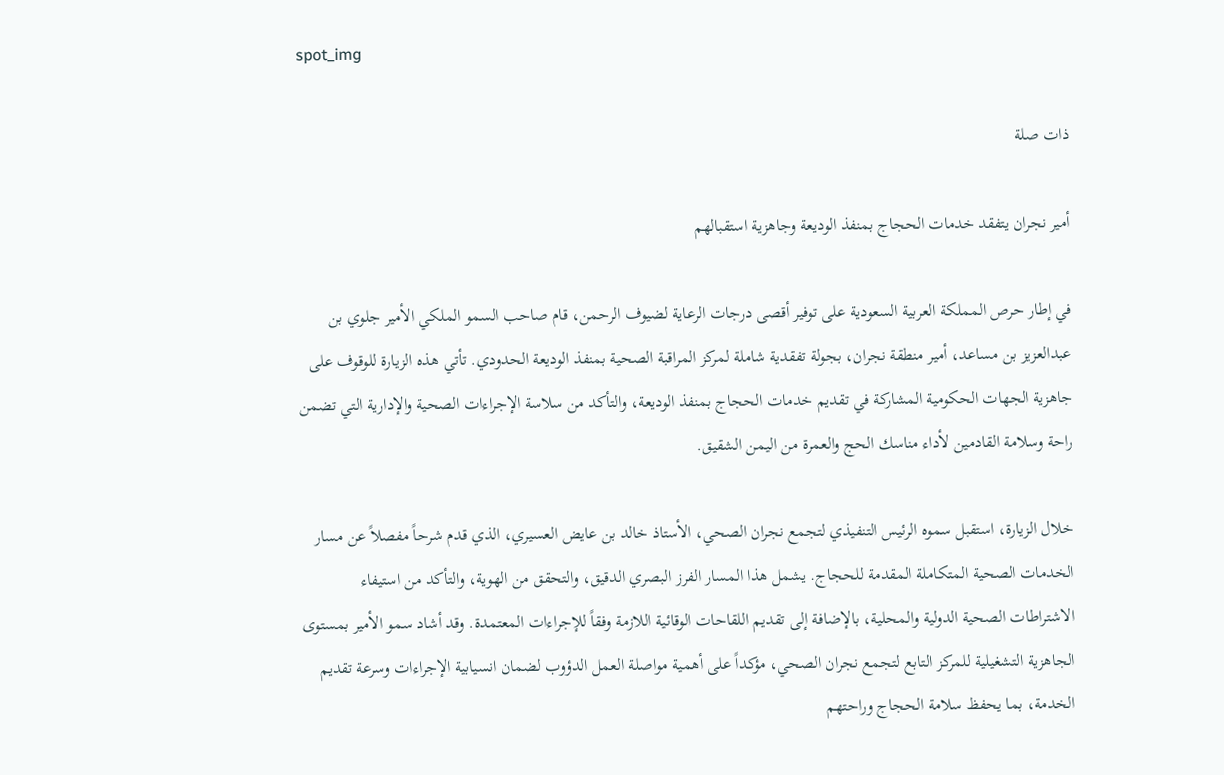spot_img

ذات صلة

أمير نجران يتفقد خدمات الحجاج بمنفذ الوديعة وجاهزية استقبالهم

في إطار حرص المملكة العربية السعودية على توفير أقصى درجات الرعاية لضيوف الرحمن، قام صاحب السمو الملكي الأمير جلوي بن عبدالعزيز بن مساعد، أمير منطقة نجران، بجولة تفقدية شاملة لمركز المراقبة الصحية بمنفذ الوديعة الحدودي. تأتي هذه الزيارة للوقوف على جاهزية الجهات الحكومية المشاركة في تقديم خدمات الحجاج بمنفذ الوديعة، والتأكد من سلاسة الإجراءات الصحية والإدارية التي تضمن راحة وسلامة القادمين لأداء مناسك الحج والعمرة من اليمن الشقيق.

خلال الزيارة، استقبل سموه الرئيس التنفيذي لتجمع نجران الصحي، الأستاذ خالد بن عايض العسيري، الذي قدم شرحاً مفصلاً عن مسار الخدمات الصحية المتكاملة المقدمة للحجاج. يشمل هذا المسار الفرز البصري الدقيق، والتحقق من الهوية، والتأكد من استيفاء الاشتراطات الصحية الدولية والمحلية، بالإضافة إلى تقديم اللقاحات الوقائية اللازمة وفقاً للإجراءات المعتمدة. وقد أشاد سمو الأمير بمستوى الجاهزية التشغيلية للمركز التابع لتجمع نجران الصحي، مؤكداً على أهمية مواصلة العمل الدؤوب لضمان انسيابية الإجراءات وسرعة تقديم الخدمة، بما يحفظ سلامة الحجاج وراحتهم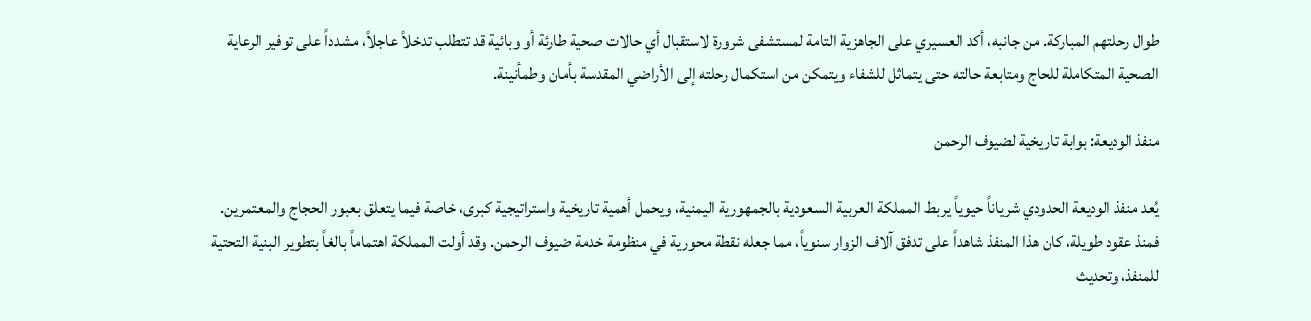طوال رحلتهم المباركة. من جانبه، أكد العسيري على الجاهزية التامة لمستشفى شرورة لاستقبال أي حالات صحية طارئة أو وبائية قد تتطلب تدخلاً عاجلاً، مشدداً على توفير الرعاية الصحية المتكاملة للحاج ومتابعة حالته حتى يتماثل للشفاء ويتمكن من استكمال رحلته إلى الأراضي المقدسة بأمان وطمأنينة.

منفذ الوديعة: بوابة تاريخية لضيوف الرحمن

يُعد منفذ الوديعة الحدودي شرياناً حيوياً يربط المملكة العربية السعودية بالجمهورية اليمنية، ويحمل أهمية تاريخية واستراتيجية كبرى، خاصة فيما يتعلق بعبور الحجاج والمعتمرين. فمنذ عقود طويلة، كان هذا المنفذ شاهداً على تدفق آلاف الزوار سنوياً، مما جعله نقطة محورية في منظومة خدمة ضيوف الرحمن. وقد أولت المملكة اهتماماً بالغاً بتطوير البنية التحتية للمنفذ، وتحديث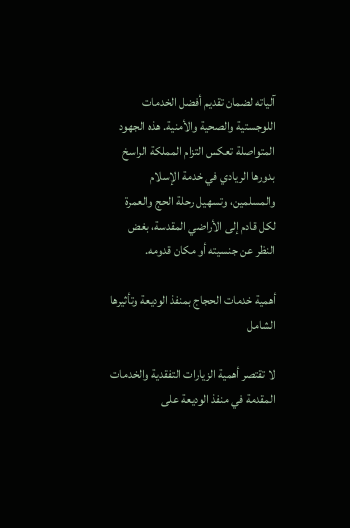آلياته لضمان تقديم أفضل الخدمات اللوجستية والصحية والأمنية. هذه الجهود المتواصلة تعكس التزام المملكة الراسخ بدورها الريادي في خدمة الإسلام والمسلمين، وتسهيل رحلة الحج والعمرة لكل قادم إلى الأراضي المقدسة، بغض النظر عن جنسيته أو مكان قدومه.

أهمية خدمات الحجاج بمنفذ الوديعة وتأثيرها الشامل

لا تقتصر أهمية الزيارات التفقدية والخدمات المقدمة في منفذ الوديعة على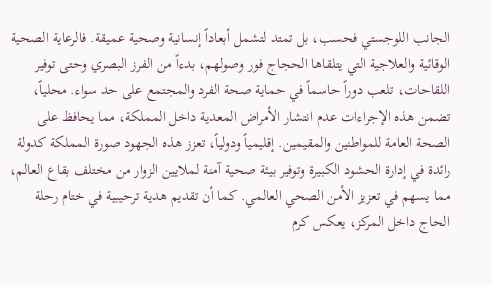الجانب اللوجستي فحسب، بل تمتد لتشمل أبعاداً إنسانية وصحية عميقة. فالرعاية الصحية الوقائية والعلاجية التي يتلقاها الحجاج فور وصولهم، بدءاً من الفرز البصري وحتى توفير اللقاحات، تلعب دوراً حاسماً في حماية صحة الفرد والمجتمع على حد سواء. محلياً، تضمن هذه الإجراءات عدم انتشار الأمراض المعدية داخل المملكة، مما يحافظ على الصحة العامة للمواطنين والمقيمين. إقليمياً ودولياً، تعزز هذه الجهود صورة المملكة كدولة رائدة في إدارة الحشود الكبيرة وتوفير بيئة صحية آمنة لملايين الزوار من مختلف بقاع العالم، مما يسهم في تعزيز الأمن الصحي العالمي. كما أن تقديم هدية ترحيبية في ختام رحلة الحاج داخل المركز، يعكس كرم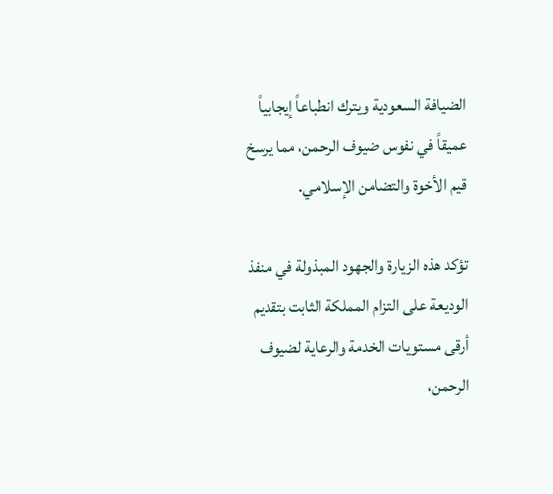الضيافة السعودية ويترك انطباعاً إيجابياً عميقاً في نفوس ضيوف الرحمن، مما يرسخ قيم الأخوة والتضامن الإسلامي.

تؤكد هذه الزيارة والجهود المبذولة في منفذ الوديعة على التزام المملكة الثابت بتقديم أرقى مستويات الخدمة والرعاية لضيوف الرحمن،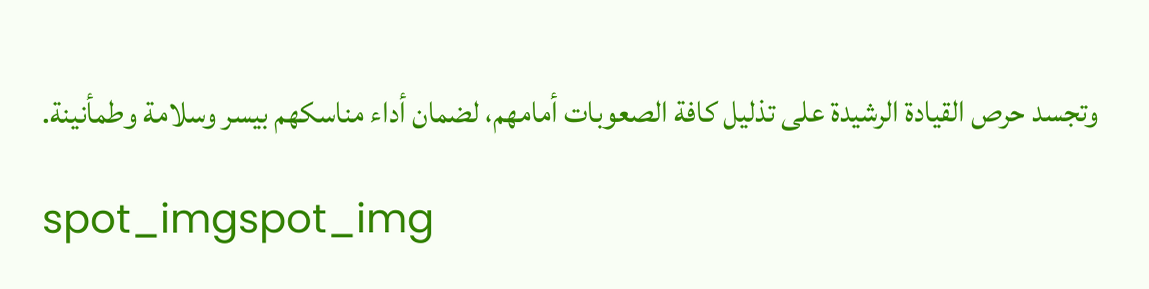وتجسد حرص القيادة الرشيدة على تذليل كافة الصعوبات أمامهم، لضمان أداء مناسكهم بيسر وسلامة وطمأنينة.

spot_imgspot_img